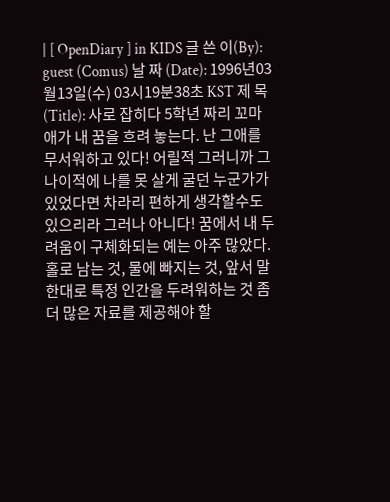| [ OpenDiary ] in KIDS 글 쓴 이(By): guest (Comus) 날 짜 (Date): 1996년03월13일(수) 03시19분38초 KST 제 목(Title): 사로 잡히다 5학년 짜리 꼬마애가 내 꿈을 흐려 놓는다. 난 그애를 무서워하고 있다! 어릴적 그러니까 그 나이적에 나를 못 살게 굴던 누군가가 있었다면 차라리 편하게 생각할수도 있으리라 그러나 아니다! 꿈에서 내 두려움이 구체화되는 예는 아주 많았다. 홀로 남는 것, 물에 빠지는 것, 앞서 말한대로 특정 인간을 두려워하는 것 좀 더 많은 자료를 제공해야 할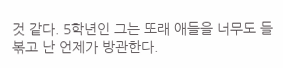것 같다. 5학년인 그는 또래 애들을 너무도 들볶고 난 언제가 방관한다.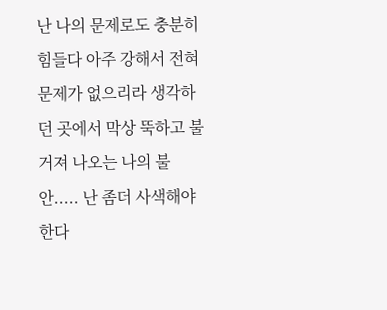난 나의 문제로도 충분히 힘들다 아주 강해서 전혀 문제가 없으리라 생각하던 곳에서 막상 뚝하고 불거져 나오는 나의 불안..... 난 좀더 사색해야한다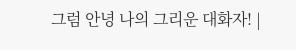그럼 안녕 나의 그리운 대화자! |